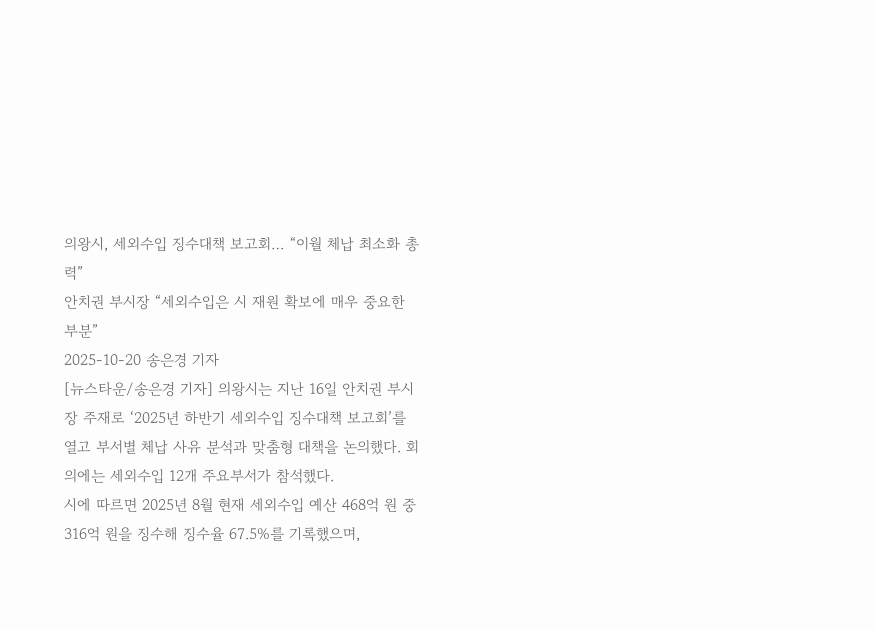의왕시, 세외수입 징수대책 보고회… “이월 체납 최소화 총력”
안치권 부시장 “세외수입은 시 재원 확보에 매우 중요한 부분”
2025-10-20 송은경 기자
[뉴스타운/송은경 기자] 의왕시는 지난 16일 안치권 부시장 주재로 ‘2025년 하반기 세외수입 징수대책 보고회’를 열고 부서별 체납 사유 분석과 맞춤형 대책을 논의했다. 회의에는 세외수입 12개 주요부서가 참석했다.
시에 따르면 2025년 8월 현재 세외수입 예산 468억 원 중 316억 원을 징수해 징수율 67.5%를 기록했으며,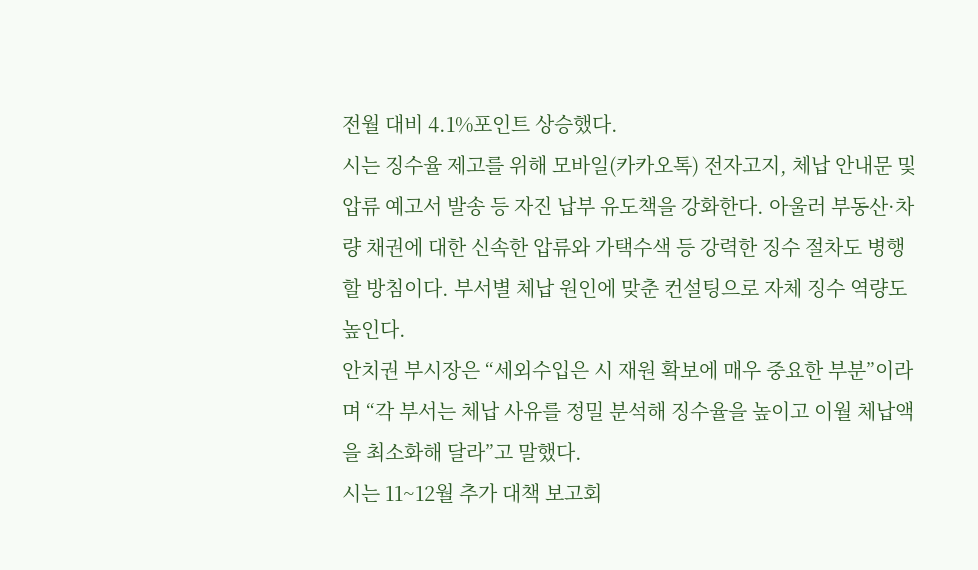전월 대비 4.1%포인트 상승했다.
시는 징수율 제고를 위해 모바일(카카오톡) 전자고지, 체납 안내문 및 압류 예고서 발송 등 자진 납부 유도책을 강화한다. 아울러 부동산·차량 채권에 대한 신속한 압류와 가택수색 등 강력한 징수 절차도 병행할 방침이다. 부서별 체납 원인에 맞춘 컨설팅으로 자체 징수 역량도 높인다.
안치권 부시장은 “세외수입은 시 재원 확보에 매우 중요한 부분”이라며 “각 부서는 체납 사유를 정밀 분석해 징수율을 높이고 이월 체납액을 최소화해 달라”고 말했다.
시는 11~12월 추가 대책 보고회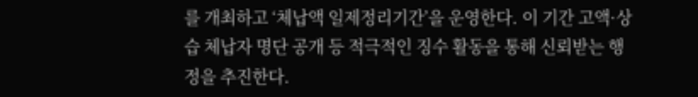를 개최하고 ‘체납액 일제정리기간’을 운영한다. 이 기간 고액·상습 체납자 명단 공개 등 적극적인 징수 활동을 통해 신뢰받는 행정을 추진한다.